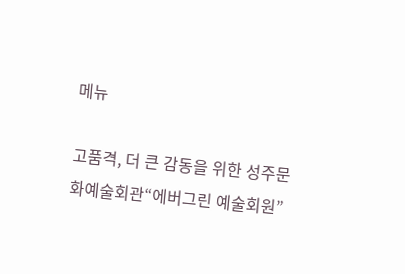메뉴

고품격, 더 큰 감동을 위한 성주문화예술회관“에버그린 예술회원”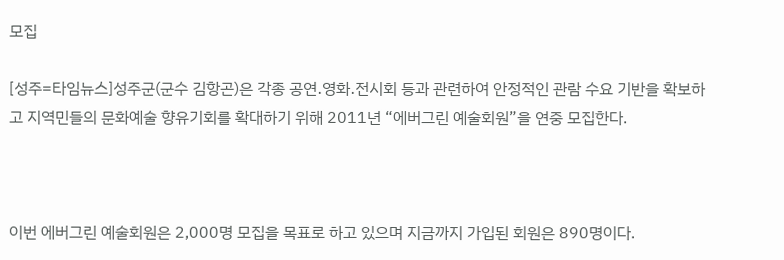모집

[성주=타임뉴스]성주군(군수 김항곤)은 각종 공연․영화․전시회 등과 관련하여 안정적인 관람 수요 기반을 확보하고 지역민들의 문화예술 향유기회를 확대하기 위해 2011년 “에버그린 예술회원”을 연중 모집한다.



이번 에버그린 예술회원은 2,000명 모집을 목표로 하고 있으며 지금까지 가입된 회원은 890명이다.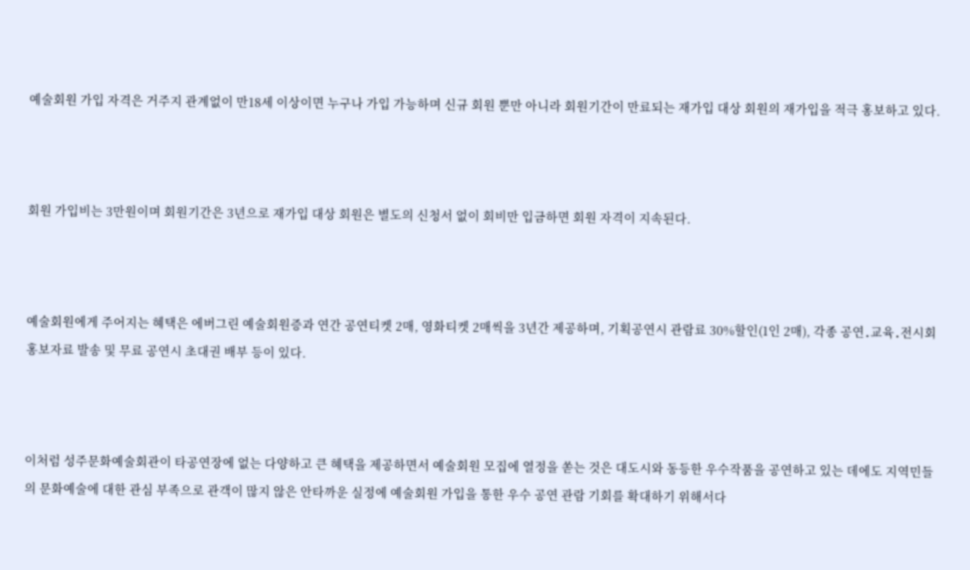예술회원 가입 자격은 거주지 관계없이 만18세 이상이면 누구나 가입 가능하며 신규 회원 뿐만 아니라 회원기간이 만료되는 재가입 대상 회원의 재가입을 적극 홍보하고 있다.



회원 가입비는 3만원이며 회원기간은 3년으로 재가입 대상 회원은 별도의 신청서 없이 회비만 입금하면 회원 자격이 지속된다.



예술회원에게 주어지는 혜택은 에버그린 예술회원증과 연간 공연티켓 2매, 영화티켓 2매씩을 3년간 제공하며, 기획공연시 관람료 30%할인(1인 2매), 각종 공연․교육․전시회 홍보자료 발송 및 무료 공연시 초대권 배부 등이 있다.



이처럼 성주문화예술회관이 타공연장에 없는 다양하고 큰 혜택을 제공하면서 예술회원 모집에 열정을 쏟는 것은 대도시와 동등한 우수작품을 공연하고 있는 데에도 지역민들의 문화예술에 대한 관심 부족으로 관객이 많지 않은 안타까운 실정에 예술회원 가입을 통한 우수 공연 관람 기회를 확대하기 위해서다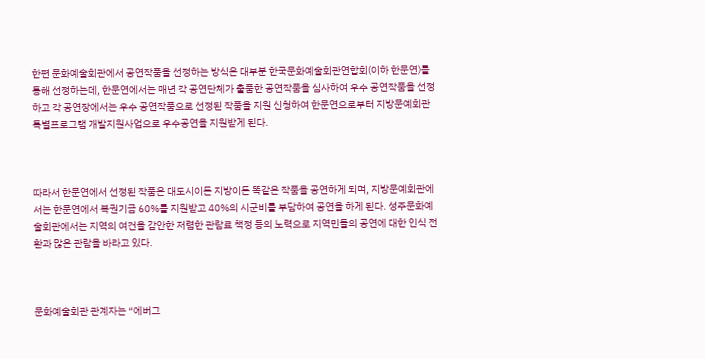한편 문화예술회관에서 공연작품을 선정하는 방식은 대부분 한국문화예술회관연합회(이하 한문연)를 통해 선정하는데, 한문연에서는 매년 각 공연단체가 출품한 공연작품을 심사하여 우수 공연작품을 선정하고 각 공연장에서는 우수 공연작품으로 선정된 작품을 지원 신청하여 한문연으로부터 지방문예회관 특별프로그램 개발지원사업으로 우수공연을 지원받게 된다.



따라서 한문연에서 선정된 작품은 대도시이든 지방이든 똑같은 작품을 공연하게 되며, 지방문예회관에서는 한문연에서 복권기금 60%를 지원받고 40%의 시군비를 부담하여 공연을 하게 된다. 성주문화예술회관에서는 지역의 여건을 감안한 저렴한 관람료 책정 등의 노력으로 지역민들의 공연에 대한 인식 전환과 많은 관람을 바라고 있다.



문화예술회관 관계자는 “에버그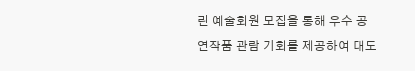린 예술회원 모집을 통해 우수 공연작품 관람 기회를 제공하여 대도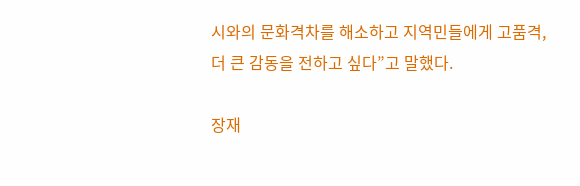시와의 문화격차를 해소하고 지역민들에게 고품격, 더 큰 감동을 전하고 싶다”고 말했다.

장재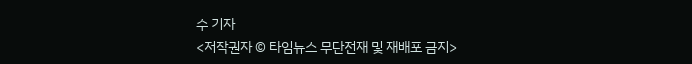수 기자
<저작권자 © 타임뉴스 무단전재 및 재배포 금지>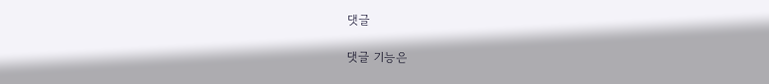댓글

댓글 기능은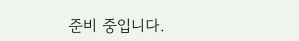준비 중입니다.